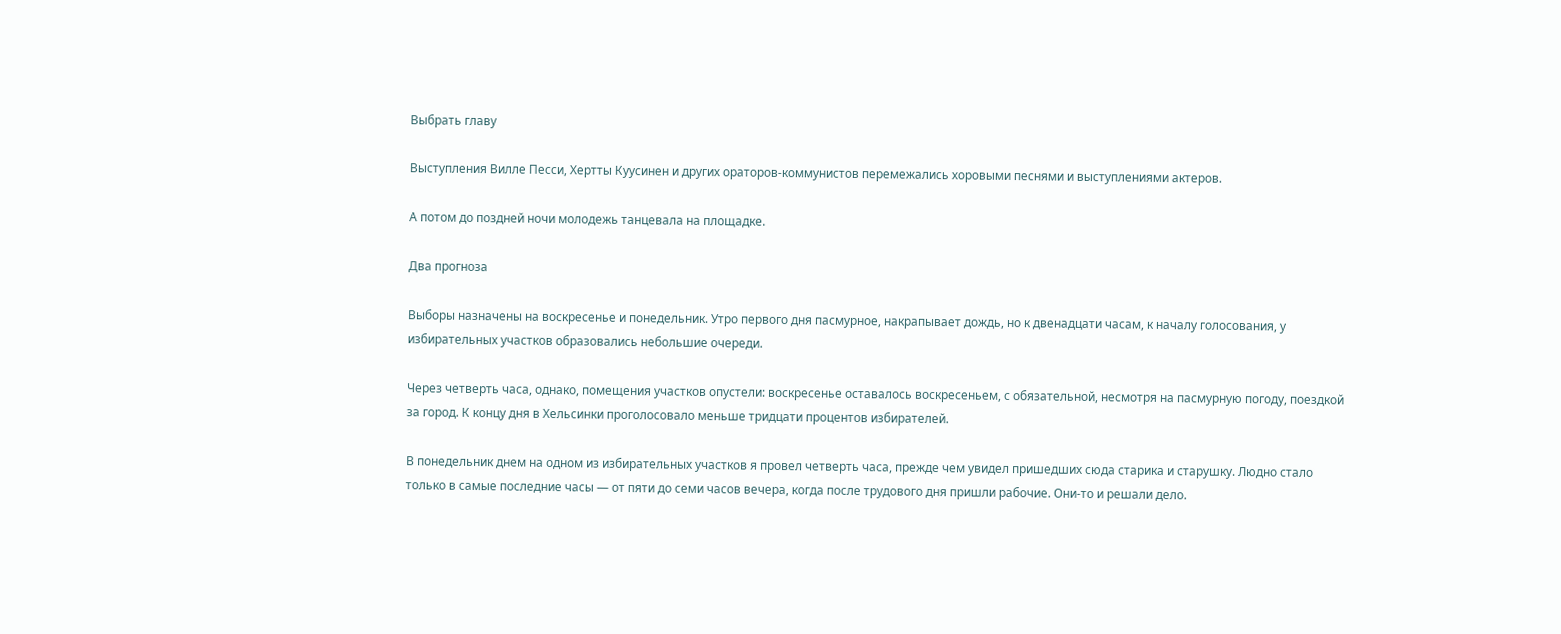Выбрать главу

Выступления Вилле Песси, Хертты Куусинен и других ораторов-коммунистов перемежались хоровыми песнями и выступлениями актеров.

А потом до поздней ночи молодежь танцевала на площадке.

Два прогноза

Выборы назначены на воскресенье и понедельник. Утро первого дня пасмурное, накрапывает дождь, но к двенадцати часам, к началу голосования, у избирательных участков образовались небольшие очереди.

Через четверть часа, однако, помещения участков опустели: воскресенье оставалось воскресеньем, с обязательной, несмотря на пасмурную погоду, поездкой за город. К концу дня в Хельсинки проголосовало меньше тридцати процентов избирателей.

В понедельник днем на одном из избирательных участков я провел четверть часа, прежде чем увидел пришедших сюда старика и старушку. Людно стало только в самые последние часы — от пяти до семи часов вечера, когда после трудового дня пришли рабочие. Они-то и решали дело.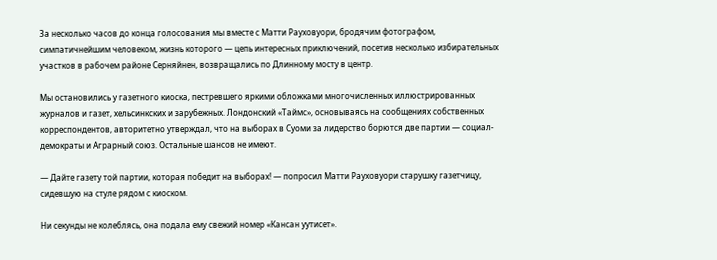За несколько часов до конца голосования мы вместе с Матти Рауховуори, бродячим фотографом, симпатичнейшим человеком, жизнь которого — цепь интересных приключений, посетив несколько избирательных участков в рабочем районе Серняйнен, возвращались по Длинному мосту в центр.

Мы остановились у газетного киоска, пестревшего яркими обложками многочисленных иллюстрированных журналов и газет, хельсинкских и зарубежных. Лондонский «Таймс», основываясь на сообщениях собственных корреспондентов, авторитетно утверждал, что на выборах в Суоми за лидерство борются две партии — социал-демократы и Аграрный союз. Остальные шансов не имеют.

— Дайте газету той партии, которая победит на выборах! — попросил Матти Рауховуори старушку газетчицу, сидевшую на стуле рядом с киоском.

Ни секунды не колеблясь, она подала ему свежий номер «Кансан уутисет».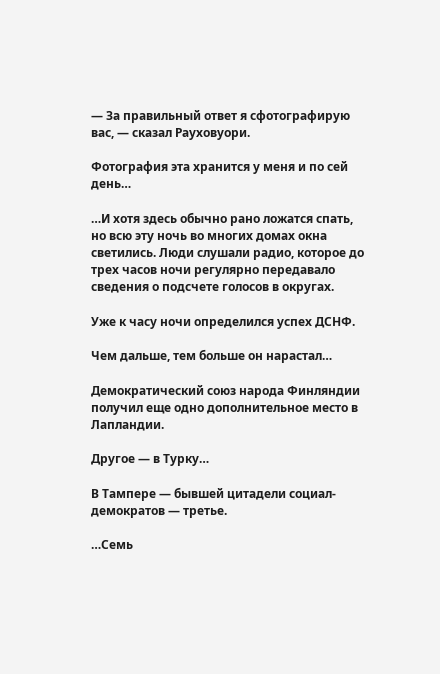— За правильный ответ я сфотографирую вас, — сказал Рауховуори.

Фотография эта хранится у меня и по сей день…

…И хотя здесь обычно рано ложатся спать, но всю эту ночь во многих домах окна светились. Люди слушали радио, которое до трех часов ночи регулярно передавало сведения о подсчете голосов в округах.

Уже к часу ночи определился успех ДСНФ.

Чем дальше, тем больше он нарастал…

Демократический союз народа Финляндии получил еще одно дополнительное место в Лапландии.

Другое — в Турку…

В Тампере — бывшей цитадели социал-демократов — третье.

…Семь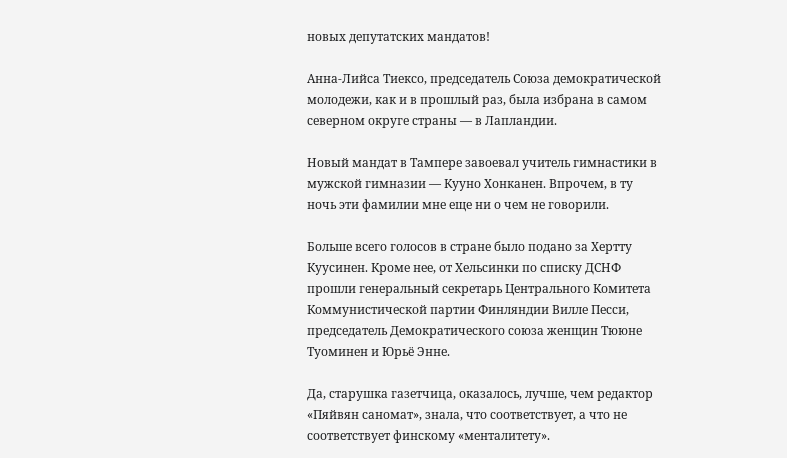новых депутатских мандатов!

Анна-Лийса Тиексо, председатель Союза демократической молодежи, как и в прошлый раз, была избрана в самом северном округе страны — в Лапландии.

Новый мандат в Тампере завоевал учитель гимнастики в мужской гимназии — Кууно Хонканен. Впрочем, в ту ночь эти фамилии мне еще ни о чем не говорили.

Больше всего голосов в стране было подано за Хертту Куусинен. Кроме нее, от Хельсинки по списку ДСНФ прошли генеральный секретарь Центрального Комитета Коммунистической партии Финляндии Вилле Песси, председатель Демократического союза женщин Тююне Туоминен и Юрьё Энне.

Да, старушка газетчица, оказалось, лучше, чем редактор «Пяйвян саномат», знала, что соответствует, а что не соответствует финскому «менталитету».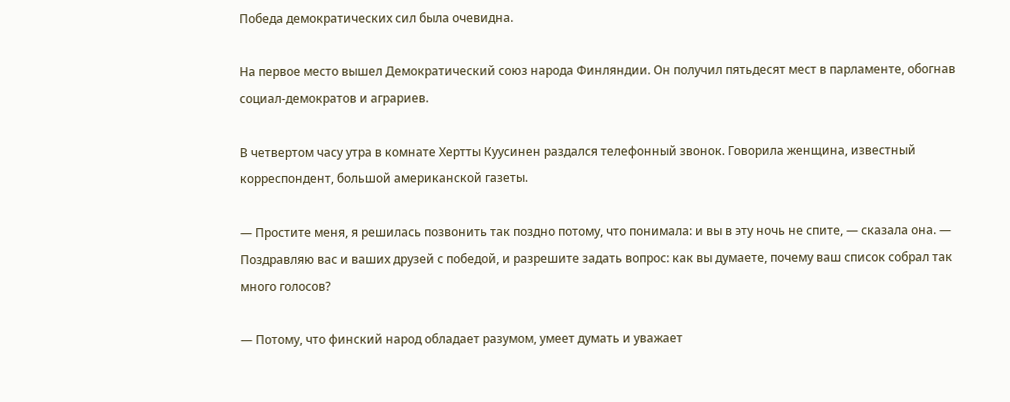Победа демократических сил была очевидна.

На первое место вышел Демократический союз народа Финляндии. Он получил пятьдесят мест в парламенте, обогнав социал-демократов и аграриев.

В четвертом часу утра в комнате Хертты Куусинен раздался телефонный звонок. Говорила женщина, известный корреспондент, большой американской газеты.

— Простите меня, я решилась позвонить так поздно потому, что понимала: и вы в эту ночь не спите, — сказала она. — Поздравляю вас и ваших друзей с победой, и разрешите задать вопрос: как вы думаете, почему ваш список собрал так много голосов?

— Потому, что финский народ обладает разумом, умеет думать и уважает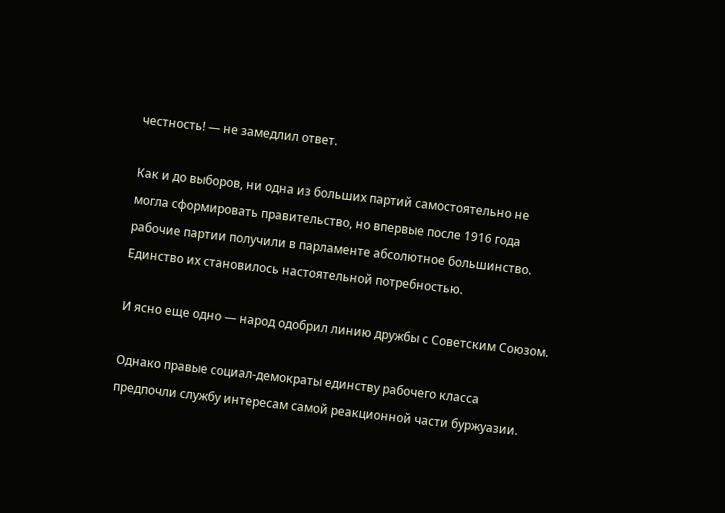честность! — не замедлил ответ.

Как и до выборов, ни одна из больших партий самостоятельно не могла сформировать правительство, но впервые после 1916 года рабочие партии получили в парламенте абсолютное большинство. Единство их становилось настоятельной потребностью.

И ясно еще одно — народ одобрил линию дружбы с Советским Союзом.

Однако правые социал-демократы единству рабочего класса предпочли службу интересам самой реакционной части буржуазии.